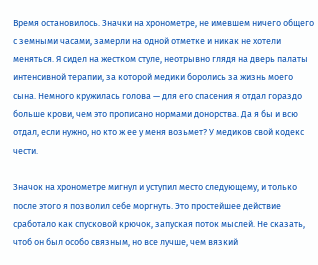Время остановилось. Значки на хронометре, не имевшем ничего общего с земными часами, замерли на одной отметке и никак не хотели меняться. Я сидел на жестком стуле, неотрывно глядя на дверь палаты интенсивной терапии, за которой медики боролись за жизнь моего сына. Немного кружилась голова — для его спасения я отдал гораздо больше крови, чем это прописано нормами донорства. Да я бы и всю отдал, если нужно, но кто ж ее у меня возьмет? У медиков свой кодекс чести.

Значок на хронометре мигнул и уступил место следующему, и только после этого я позволил себе моргнуть. Это простейшее действие сработало как спусковой крючок, запуская поток мыслей. Не сказать, чтоб он был особо связным, но все лучше, чем вязкий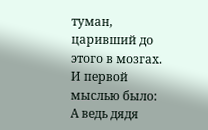туман, царивший до этого в мозгах. И первой мыслью было: А ведь дядя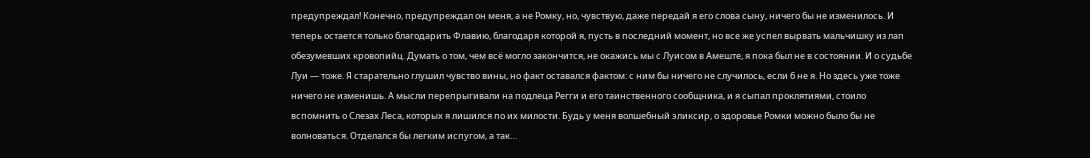предупреждал! Конечно, предупреждал он меня, а не Ромку, но, чувствую, даже передай я его слова сыну, ничего бы не изменилось. И теперь остается только благодарить Флавию, благодаря которой я, пусть в последний момент, но все же успел вырвать мальчишку из лап обезумевших кровопийц. Думать о том, чем всё могло закончится, не окажись мы с Луисом в Амеште, я пока был не в состоянии. И о судьбе Луи — тоже. Я старательно глушил чувство вины, но факт оставался фактом: с ним бы ничего не случилось, если б не я. Но здесь уже тоже ничего не изменишь. А мысли перепрыгивали на подлеца Регги и его таинственного сообщника, и я сыпал проклятиями, стоило вспомнить о Слезах Леса, которых я лишился по их милости. Будь у меня волшебный эликсир, о здоровье Ромки можно было бы не волноваться. Отделался бы легким испугом, а так…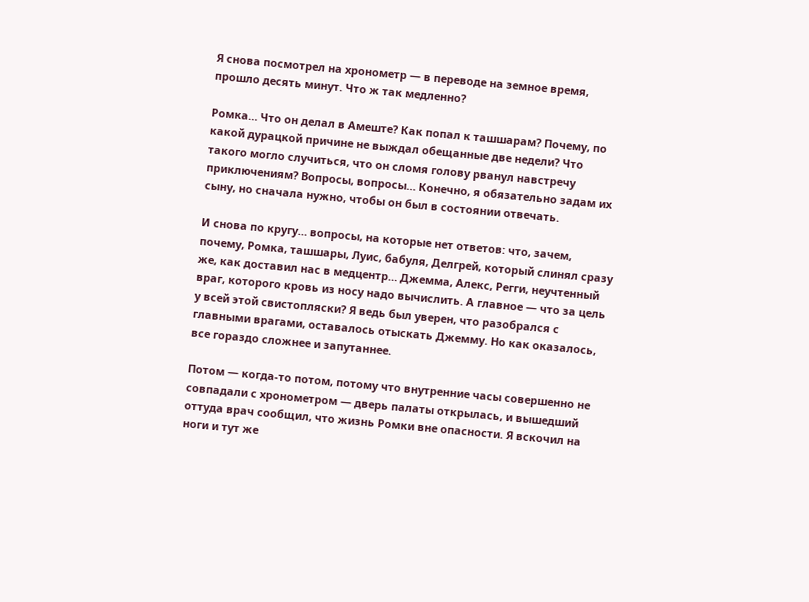Я снова посмотрел на хронометр — в переводе на земное время, прошло десять минут. Что ж так медленно?

Ромка… Что он делал в Амеште? Как попал к ташшарам? Почему, по какой дурацкой причине не выждал обещанные две недели? Что такого могло случиться, что он сломя голову рванул навстречу приключениям? Вопросы, вопросы… Конечно, я обязательно задам их сыну, но сначала нужно, чтобы он был в состоянии отвечать.

И снова по кругу… вопросы, на которые нет ответов: что, зачем, почему, Ромка, ташшары, Луис, бабуля, Делгрей, который слинял сразу же, как доставил нас в медцентр… Джемма, Алекс, Регги, неучтенный враг, которого кровь из носу надо вычислить. А главное — что за цель у всей этой свистопляски? Я ведь был уверен, что разобрался с главными врагами, оставалось отыскать Джемму. Но как оказалось, все гораздо сложнее и запутаннее.

Потом — когда-то потом, потому что внутренние часы совершенно не совпадали с хронометром — дверь палаты открылась, и вышедший оттуда врач сообщил, что жизнь Ромки вне опасности. Я вскочил на ноги и тут же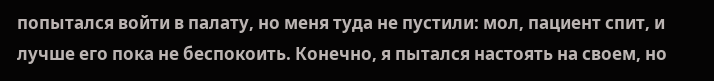попытался войти в палату, но меня туда не пустили: мол, пациент спит, и лучше его пока не беспокоить. Конечно, я пытался настоять на своем, но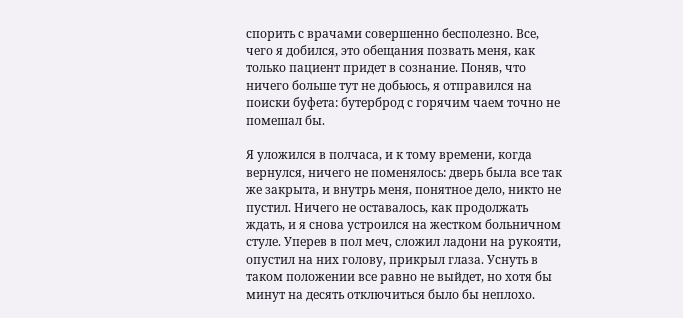спорить с врачами совершенно бесполезно. Все, чего я добился, это обещания позвать меня, как только пациент придет в сознание. Поняв, что ничего больше тут не добьюсь, я отправился на поиски буфета: бутерброд с горячим чаем точно не помешал бы.

Я уложился в полчаса, и к тому времени, когда вернулся, ничего не поменялось: дверь была все так же закрыта, и внутрь меня, понятное дело, никто не пустил. Ничего не оставалось, как продолжать ждать, и я снова устроился на жестком больничном стуле. Уперев в пол меч, сложил ладони на рукояти, опустил на них голову, прикрыл глаза. Уснуть в таком положении все равно не выйдет, но хотя бы минут на десять отключиться было бы неплохо.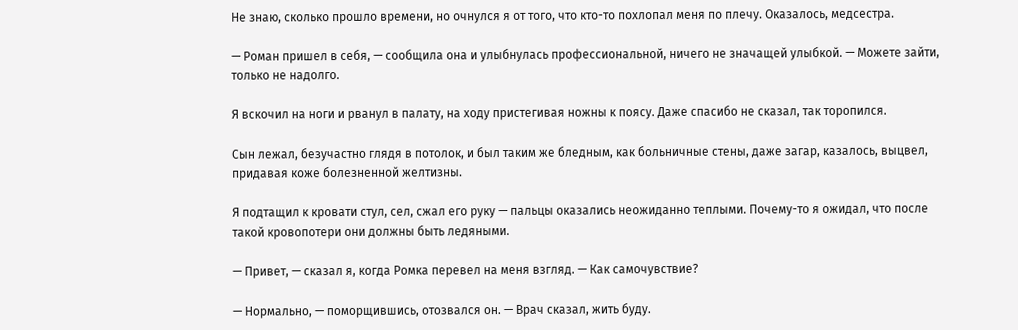Не знаю, сколько прошло времени, но очнулся я от того, что кто-то похлопал меня по плечу. Оказалось, медсестра.

— Роман пришел в себя, — сообщила она и улыбнулась профессиональной, ничего не значащей улыбкой. — Можете зайти, только не надолго.

Я вскочил на ноги и рванул в палату, на ходу пристегивая ножны к поясу. Даже спасибо не сказал, так торопился.

Сын лежал, безучастно глядя в потолок, и был таким же бледным, как больничные стены, даже загар, казалось, выцвел, придавая коже болезненной желтизны.

Я подтащил к кровати стул, сел, сжал его руку — пальцы оказались неожиданно теплыми. Почему-то я ожидал, что после такой кровопотери они должны быть ледяными.

— Привет, — сказал я, когда Ромка перевел на меня взгляд. — Как самочувствие?

— Нормально, — поморщившись, отозвался он. — Врач сказал, жить буду.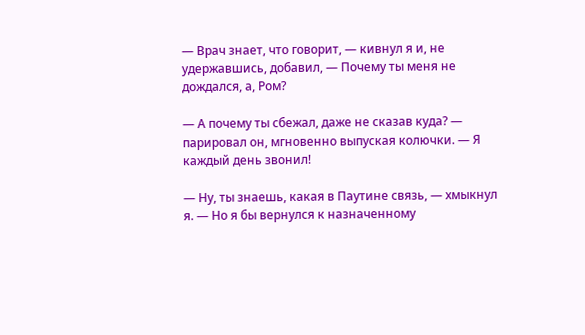— Врач знает, что говорит, — кивнул я и, не удержавшись, добавил, — Почему ты меня не дождался, а, Ром?

— А почему ты сбежал, даже не сказав куда? — парировал он, мгновенно выпуская колючки. — Я каждый день звонил!

— Ну, ты знаешь, какая в Паутине связь, — хмыкнул я. — Но я бы вернулся к назначенному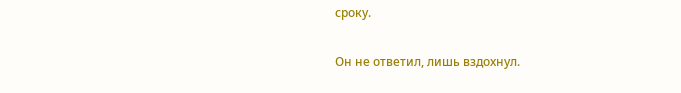сроку.

Он не ответил, лишь вздохнул.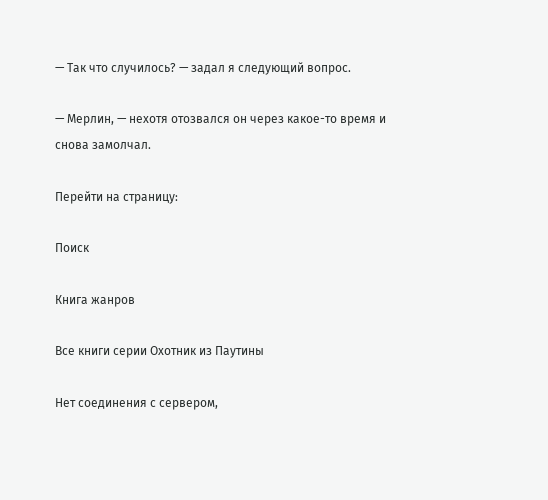— Так что случилось? — задал я следующий вопрос.

— Мерлин, — нехотя отозвался он через какое-то время и снова замолчал.

Перейти на страницу:

Поиск

Книга жанров

Все книги серии Охотник из Паутины

Нет соединения с сервером,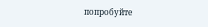попробуйте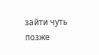зайти чуть позже